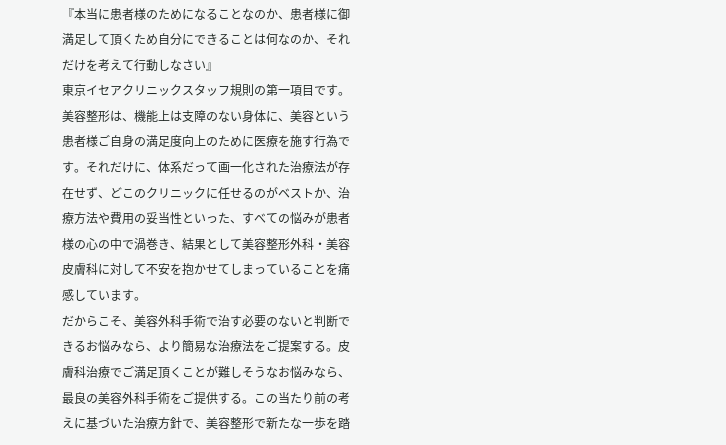『本当に患者様のためになることなのか、患者様に御満足して頂くため自分にできることは何なのか、それだけを考えて行動しなさい』
東京イセアクリニックスタッフ規則の第一項目です。
美容整形は、機能上は支障のない身体に、美容という患者様ご自身の満足度向上のために医療を施す行為です。それだけに、体系だって画一化された治療法が存在せず、どこのクリニックに任せるのがベストか、治療方法や費用の妥当性といった、すべての悩みが患者様の心の中で渦巻き、結果として美容整形外科・美容皮膚科に対して不安を抱かせてしまっていることを痛感しています。
だからこそ、美容外科手術で治す必要のないと判断できるお悩みなら、より簡易な治療法をご提案する。皮膚科治療でご満足頂くことが難しそうなお悩みなら、最良の美容外科手術をご提供する。この当たり前の考えに基づいた治療方針で、美容整形で新たな一歩を踏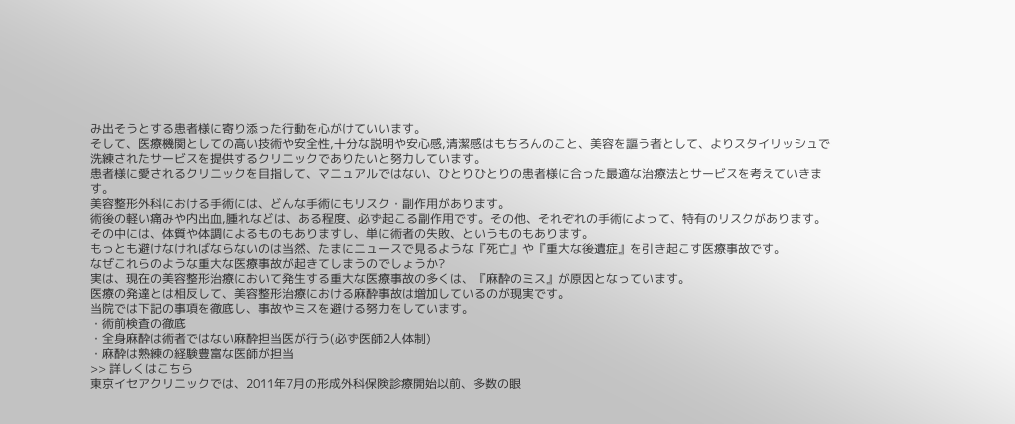み出そうとする患者様に寄り添った行動を心がけていいます。
そして、医療機関としての高い技術や安全性,十分な説明や安心感,清潔感はもちろんのこと、美容を謳う者として、よりスタイリッシュで洗練されたサービスを提供するクリニックでありたいと努力しています。
患者様に愛されるクリニックを目指して、マニュアルではない、ひとりひとりの患者様に合った最適な治療法とサービスを考えていきます。
美容整形外科における手術には、どんな手術にもリスク・副作用があります。
術後の軽い痛みや内出血,腫れなどは、ある程度、必ず起こる副作用です。その他、それぞれの手術によって、特有のリスクがあります。
その中には、体質や体調によるものもありますし、単に術者の失敗、というものもあります。
もっとも避けなければならないのは当然、たまにニュースで見るような『死亡』や『重大な後遺症』を引き起こす医療事故です。
なぜこれらのような重大な医療事故が起きてしまうのでしょうか?
実は、現在の美容整形治療において発生する重大な医療事故の多くは、『麻酔のミス』が原因となっています。
医療の発達とは相反して、美容整形治療における麻酔事故は増加しているのが現実です。
当院では下記の事項を徹底し、事故やミスを避ける努力をしています。
・術前検査の徹底
・全身麻酔は術者ではない麻酔担当医が行う(必ず医師2人体制)
・麻酔は熟練の経験豊富な医師が担当
>> 詳しくはこちら
東京イセアクリニックでは、2011年7月の形成外科保険診療開始以前、多数の眼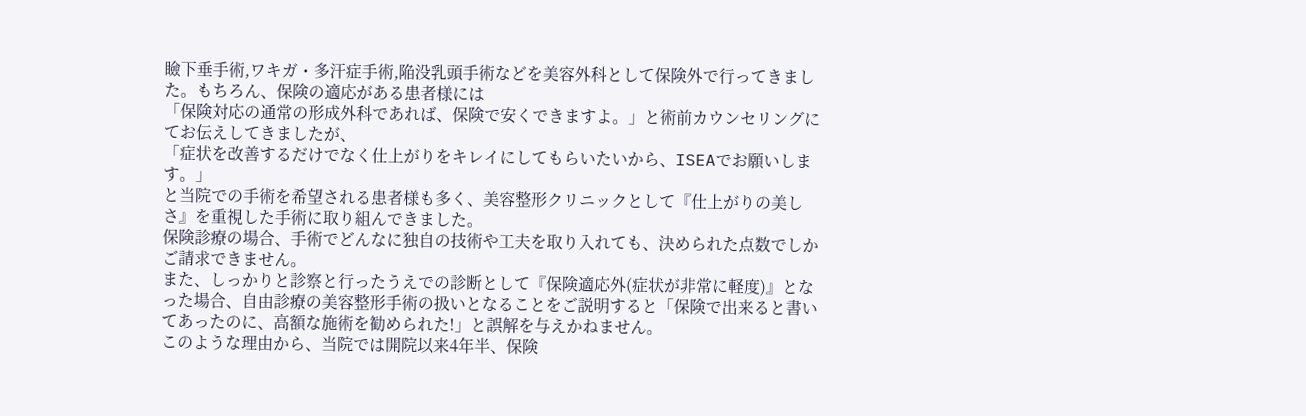瞼下垂手術,ワキガ・多汗症手術,陥没乳頭手術などを美容外科として保険外で行ってきました。もちろん、保険の適応がある患者様には
「保険対応の通常の形成外科であれば、保険で安くできますよ。」と術前カウンセリングにてお伝えしてきましたが、
「症状を改善するだけでなく仕上がりをキレイにしてもらいたいから、ISEAでお願いします。」
と当院での手術を希望される患者様も多く、美容整形クリニックとして『仕上がりの美しさ』を重視した手術に取り組んできました。
保険診療の場合、手術でどんなに独自の技術や工夫を取り入れても、決められた点数でしかご請求できません。
また、しっかりと診察と行ったうえでの診断として『保険適応外(症状が非常に軽度)』となった場合、自由診療の美容整形手術の扱いとなることをご説明すると「保険で出来ると書いてあったのに、高額な施術を勧められた!」と誤解を与えかねません。
このような理由から、当院では開院以来4年半、保険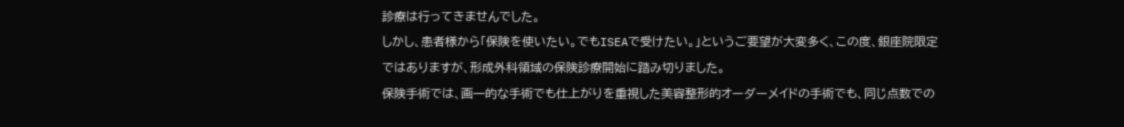診療は行ってきませんでした。
しかし、患者様から「保険を使いたい。でもISEAで受けたい。」というご要望が大変多く、この度、銀座院限定ではありますが、形成外科領域の保険診療開始に踏み切りました。
保険手術では、画一的な手術でも仕上がりを重視した美容整形的オーダーメイドの手術でも、同じ点数での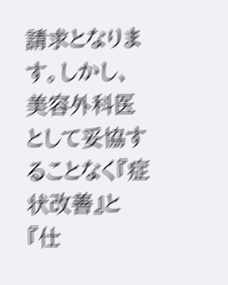請求となります。しかし、美容外科医として妥協することなく『症状改善』と『仕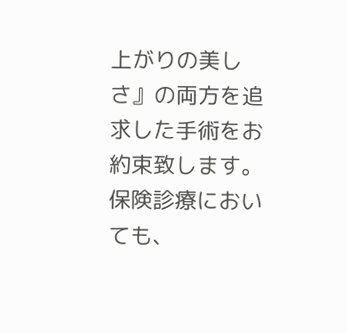上がりの美しさ』の両方を追求した手術をお約束致します。
保険診療においても、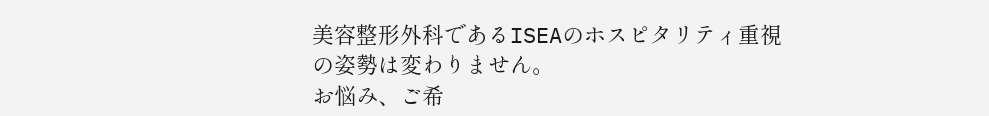美容整形外科であるISEAのホスピタリティ重視の姿勢は変わりません。
お悩み、ご希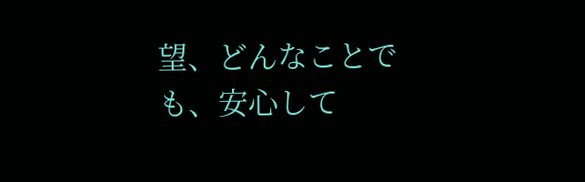望、どんなことでも、安心して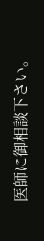医師に御相談下さい。